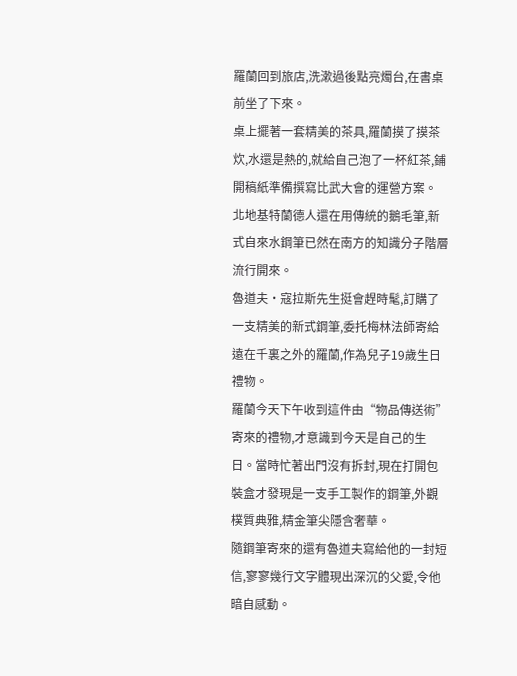羅蘭回到旅店,洗漱過後點亮燭台,在書桌前坐了下來。
桌上擺著一套精美的茶具,羅蘭摸了摸茶炊,水還是熱的,就給自己泡了一杯紅茶,鋪開稿紙準備撰寫比武大會的運營方案。
北地基特蘭德人還在用傳統的鵝毛筆,新式自來水鋼筆已然在南方的知識分子階層流行開來。
魯道夫·寇拉斯先生挺會趕時髦,訂購了一支精美的新式鋼筆,委托梅林法師寄給遠在千裏之外的羅蘭,作為兒子19歲生日禮物。
羅蘭今天下午收到這件由“物品傳送術”寄來的禮物,才意識到今天是自己的生日。當時忙著出門沒有拆封,現在打開包裝盒才發現是一支手工製作的鋼筆,外觀樸質典雅,精金筆尖隱含奢華。
隨鋼筆寄來的還有魯道夫寫給他的一封短信,寥寥幾行文字體現出深沉的父愛,令他暗自感動。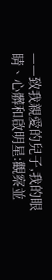——致我親愛的兒子,我的眼睛、心髒和啟明星:觀察並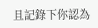且記錄下你認為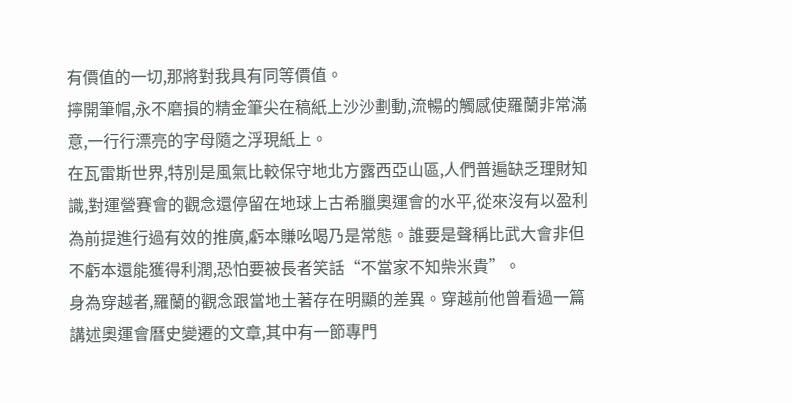有價值的一切,那將對我具有同等價值。
擰開筆帽,永不磨損的精金筆尖在稿紙上沙沙劃動,流暢的觸感使羅蘭非常滿意,一行行漂亮的字母隨之浮現紙上。
在瓦雷斯世界,特別是風氣比較保守地北方露西亞山區,人們普遍缺乏理財知識,對運營賽會的觀念還停留在地球上古希臘奧運會的水平,從來沒有以盈利為前提進行過有效的推廣,虧本賺吆喝乃是常態。誰要是聲稱比武大會非但不虧本還能獲得利潤,恐怕要被長者笑話“不當家不知柴米貴”。
身為穿越者,羅蘭的觀念跟當地土著存在明顯的差異。穿越前他曾看過一篇講述奧運會曆史變遷的文章,其中有一節專門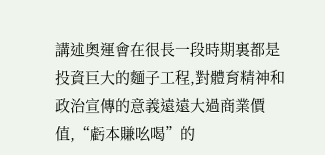講述奧運會在很長一段時期裏都是投資巨大的麵子工程,對體育精神和政治宣傳的意義遠遠大過商業價值,“虧本賺吆喝”的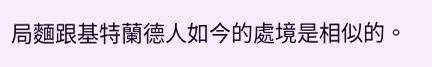局麵跟基特蘭德人如今的處境是相似的。